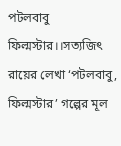পটলবাবু ফিল্মস্টার।।সত্যজিৎ রায়ের লেখা ‘পটলবাবু, ফিল্মস্টার’ গল্পের মূল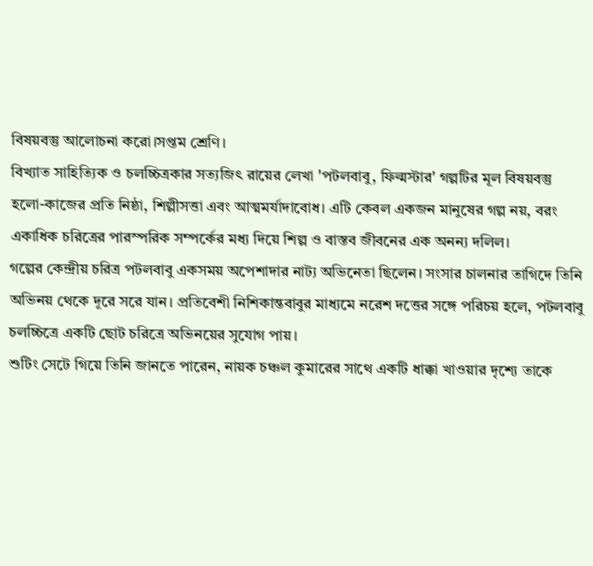বিষয়বস্তু আলোচনা করো।সপ্তম শ্রেণি।
বিখ্যাত সাহিত্যিক ও চলচ্চিত্রকার সত্যজিৎ রায়ের লেখা 'পটলবাবু, ফিল্মস্টার' গল্পটির মূল বিষয়বস্তু হলো-কাজের প্রতি নিষ্ঠা, শিল্পীসত্তা এবং আত্মমর্যাদাবোধ। এটি কেবল একজন মানুষের গল্প নয়, বরং একাধিক চরিত্রের পারস্পরিক সম্পর্কের মধ্য দিয়ে শিল্প ও বাস্তব জীবনের এক অনন্য দলিল।
গল্পের কেন্দ্রীয় চরিত্র পটলবাবু একসময় অপেশাদার নাট্য অভিনেতা ছিলেন। সংসার চালনার তাগিদে তিনি অভিনয় থেকে দূরে সরে যান। প্রতিবেশী নিশিকান্তবাবুর মাধ্যমে নরেশ দত্তের সঙ্গে পরিচয় হলে, পটলবাবু চলচ্চিত্রে একটি ছোট চরিত্রে অভিনয়ের সুযোগ পায়।
শুটিং সেটে গিয়ে তিনি জানতে পারেন, নায়ক চঞ্চল কুমারের সাথে একটি ধাক্কা খাওয়ার দৃশ্যে তাকে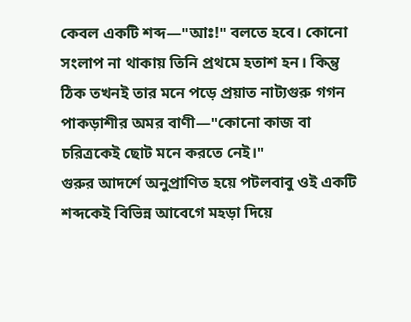কেবল একটি শব্দ—"আঃ!" বলতে হবে। কোনো সংলাপ না থাকায় তিনি প্রথমে হতাশ হন। কিন্তু ঠিক তখনই তার মনে পড়ে প্রয়াত নাট্যগুরু গগন পাকড়াশীর অমর বাণী—"কোনো কাজ বা চরিত্রকেই ছোট মনে করতে নেই।"
গুরুর আদর্শে অনুপ্রাণিত হয়ে পটলবাবু ওই একটি শব্দকেই বিভিন্ন আবেগে মহড়া দিয়ে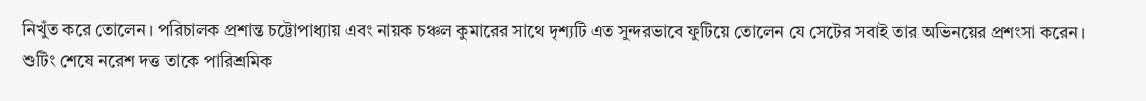নিখুঁত করে তোলেন। পরিচালক প্রশান্ত চট্টোপাধ্যায় এবং নায়ক চঞ্চল কুমারের সাথে দৃশ্যটি এত সুন্দরভাবে ফুটিয়ে তোলেন যে সেটের সবাই তার অভিনয়ের প্রশংসা করেন।
শুটিং শেষে নরেশ দত্ত তাকে পারিশ্রমিক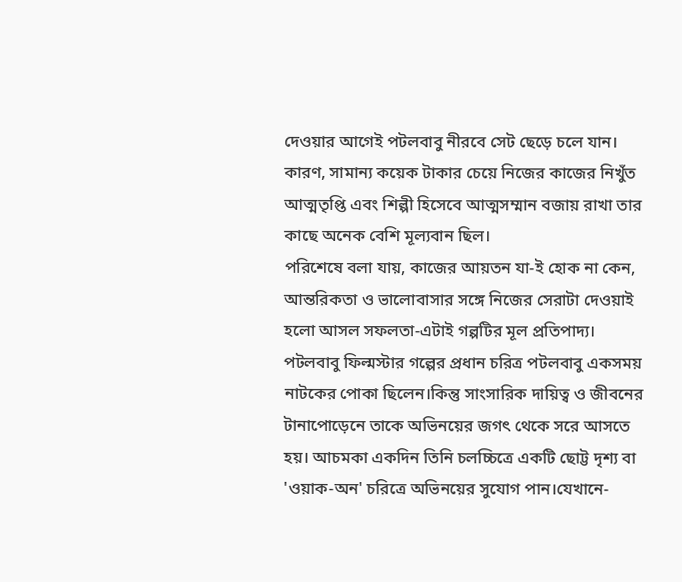দেওয়ার আগেই পটলবাবু নীরবে সেট ছেড়ে চলে যান। কারণ, সামান্য কয়েক টাকার চেয়ে নিজের কাজের নিখুঁত আত্মতৃপ্তি এবং শিল্পী হিসেবে আত্মসম্মান বজায় রাখা তার কাছে অনেক বেশি মূল্যবান ছিল।
পরিশেষে বলা যায়, কাজের আয়তন যা-ই হোক না কেন, আন্তরিকতা ও ভালোবাসার সঙ্গে নিজের সেরাটা দেওয়াই হলো আসল সফলতা-এটাই গল্পটির মূল প্রতিপাদ্য।
পটলবাবু ফিল্মস্টার গল্পের প্রধান চরিত্র পটলবাবু একসময় নাটকের পোকা ছিলেন।কিন্তু সাংসারিক দায়িত্ব ও জীবনের টানাপোড়েনে তাকে অভিনয়ের জগৎ থেকে সরে আসতে হয়। আচমকা একদিন তিনি চলচ্চিত্রে একটি ছোট্ট দৃশ্য বা 'ওয়াক-অন' চরিত্রে অভিনয়ের সুযোগ পান।যেখানে-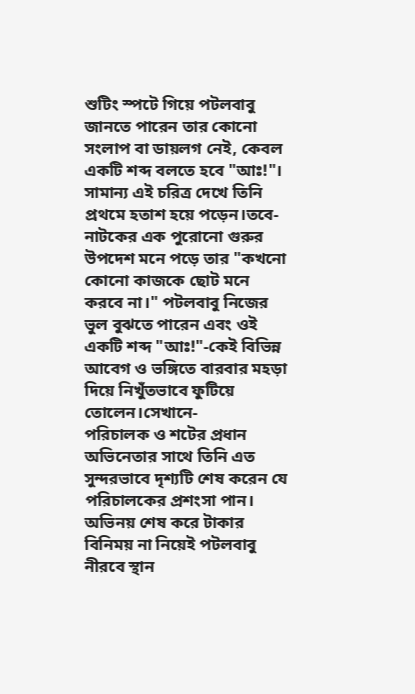শুটিং স্পটে গিয়ে পটলবাবু জানতে পারেন তার কোনো সংলাপ বা ডায়লগ নেই, কেবল একটি শব্দ বলতে হবে "আঃ!"। সামান্য এই চরিত্র দেখে তিনি প্রথমে হতাশ হয়ে পড়েন।তবে-
নাটকের এক পুরোনো গুরুর উপদেশ মনে পড়ে তার "কখনো কোনো কাজকে ছোট মনে করবে না।" পটলবাবু নিজের ভুল বুঝতে পারেন এবং ওই একটি শব্দ "আঃ!"-কেই বিভিন্ন আবেগ ও ভঙ্গিতে বারবার মহড়া দিয়ে নিখুঁতভাবে ফুটিয়ে তোলেন।সেখানে-
পরিচালক ও শটের প্রধান অভিনেতার সাথে তিনি এত সুন্দরভাবে দৃশ্যটি শেষ করেন যে পরিচালকের প্রশংসা পান। অভিনয় শেষ করে টাকার বিনিময় না নিয়েই পটলবাবু নীরবে স্থান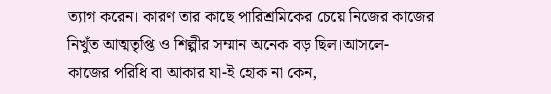ত্যাগ করেন। কারণ তার কাছে পারিশ্রমিকের চেয়ে নিজের কাজের নিখুঁত আত্মতৃপ্তি ও শিল্পীর সম্মান অনেক বড় ছিল।আসলে-
কাজের পরিধি বা আকার যা-ই হোক না কেন,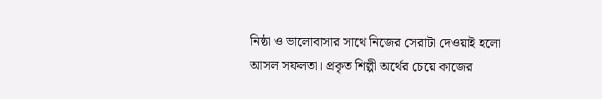নিষ্ঠা ও ভালোবাসার সাথে নিজের সেরাটা দেওয়াই হলো আসল সফলতা। প্রকৃত শিল্পী অর্থের চেয়ে কাজের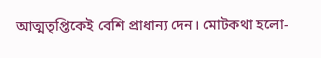আত্মতৃপ্তিকেই বেশি প্রাধান্য দেন। মোটকথা হলো-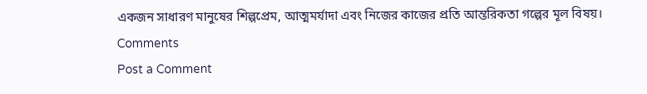একজন সাধারণ মানুষের শিল্পপ্রেম, আত্মমর্যাদা এবং নিজের কাজের প্রতি আন্তরিকতা গল্পের মূল বিষয়।
Comments
Post a Comment